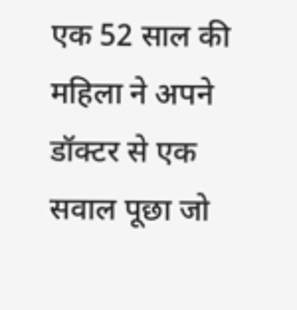एक 52 साल की महिला ने अपने डॉक्टर से एक सवाल पूछा जो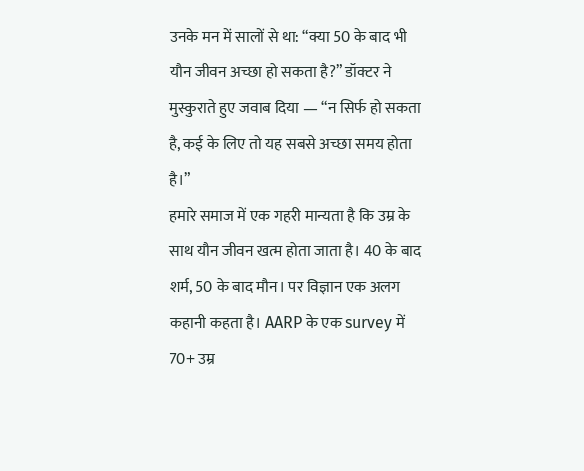उनके मन में सालों से था: “क्या 50 के बाद भी यौन जीवन अच्छा हो सकता है?” डॉक्टर ने मुस्कुराते हुए जवाब दिया — “न सिर्फ हो सकता है, कई के लिए तो यह सबसे अच्छा समय होता है।”
हमारे समाज में एक गहरी मान्यता है कि उम्र के साथ यौन जीवन खत्म होता जाता है। 40 के बाद शर्म, 50 के बाद मौन। पर विज्ञान एक अलग कहानी कहता है। AARP के एक survey में 70+ उम्र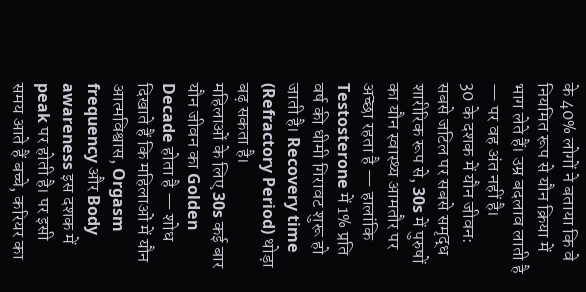के 40% लोगों ने बताया कि वे नियमित रूप से यौन क्रिया में भाग लेते हैं। उम्र बदलाव लाती है — पर वह अंत नहीं है।
30 के दशक में यौन जीवन: सबसे जटिल पर सबसे समृद्ध
शारीरिक रूप से, 30s में पुरुषों का यौन स्वास्थ्य आमतौर पर अच्छा रहता है — हालांकि Testosterone में 1% प्रति वर्ष की धीमी गिरावट शुरू हो जाती है। Recovery time (Refractory Period) थोड़ा बढ़ सकता है।
महिलाओं के लिए 30s कई बार यौन जीवन का Golden Decade होता है — शोध दिखाते हैं कि महिलाओं में यौन आत्मविश्वास, Orgasm frequency और Body awareness इस दशक में peak पर होती है। पर इसी समय आते हैं बच्चे, करियर का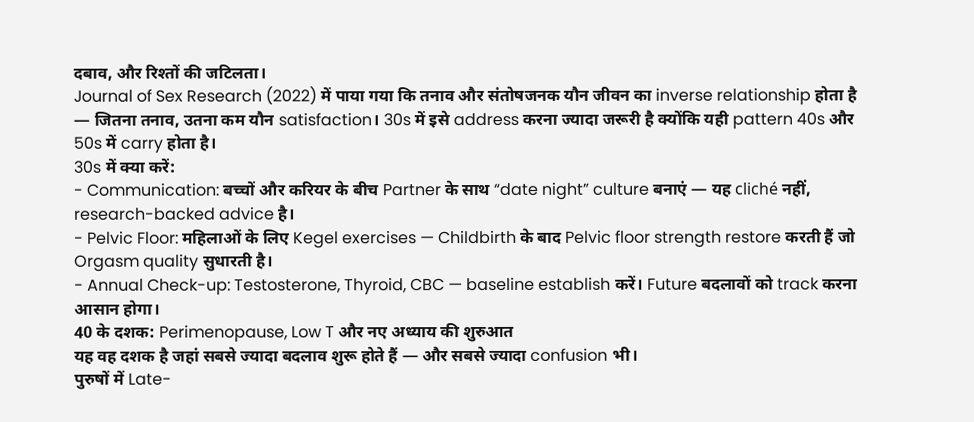दबाव, और रिश्तों की जटिलता।
Journal of Sex Research (2022) में पाया गया कि तनाव और संतोषजनक यौन जीवन का inverse relationship होता है — जितना तनाव, उतना कम यौन satisfaction। 30s में इसे address करना ज्यादा जरूरी है क्योंकि यही pattern 40s और 50s में carry होता है।
30s में क्या करें:
- Communication: बच्चों और करियर के बीच Partner के साथ “date night” culture बनाएं — यह cliché नहीं, research-backed advice है।
- Pelvic Floor: महिलाओं के लिए Kegel exercises — Childbirth के बाद Pelvic floor strength restore करती हैं जो Orgasm quality सुधारती है।
- Annual Check-up: Testosterone, Thyroid, CBC — baseline establish करें। Future बदलावों को track करना आसान होगा।
40 के दशक: Perimenopause, Low T और नए अध्याय की शुरुआत
यह वह दशक है जहां सबसे ज्यादा बदलाव शुरू होते हैं — और सबसे ज्यादा confusion भी।
पुरुषों में Late-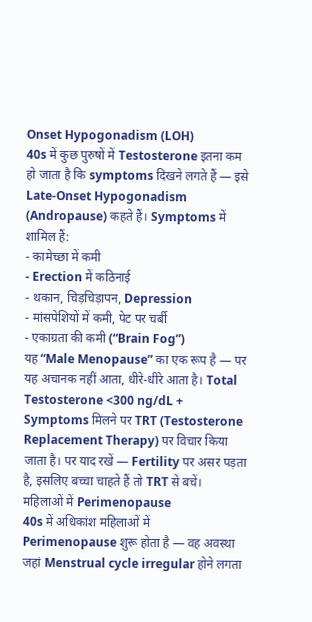Onset Hypogonadism (LOH)
40s में कुछ पुरुषों में Testosterone इतना कम हो जाता है कि symptoms दिखने लगते हैं — इसे Late-Onset Hypogonadism (Andropause) कहते हैं। Symptoms में शामिल हैं:
- कामेच्छा में कमी
- Erection में कठिनाई
- थकान, चिड़चिड़ापन, Depression
- मांसपेशियों में कमी, पेट पर चर्बी
- एकाग्रता की कमी (“Brain Fog”)
यह “Male Menopause” का एक रूप है — पर यह अचानक नहीं आता, धीरे-धीरे आता है। Total Testosterone <300 ng/dL + Symptoms मिलने पर TRT (Testosterone Replacement Therapy) पर विचार किया जाता है। पर याद रखें — Fertility पर असर पड़ता है, इसलिए बच्चा चाहते हैं तो TRT से बचें।
महिलाओं में Perimenopause
40s में अधिकांश महिलाओं में Perimenopause शुरू होता है — वह अवस्था जहां Menstrual cycle irregular होने लगता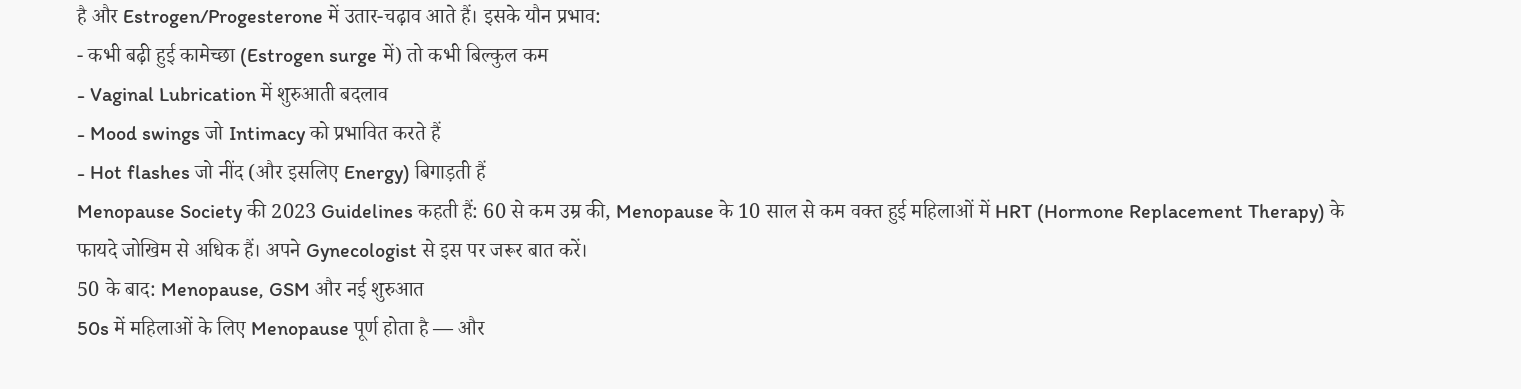है और Estrogen/Progesterone में उतार-चढ़ाव आते हैं। इसके यौन प्रभाव:
- कभी बढ़ी हुई कामेच्छा (Estrogen surge में) तो कभी बिल्कुल कम
- Vaginal Lubrication में शुरुआती बदलाव
- Mood swings जो Intimacy को प्रभावित करते हैं
- Hot flashes जो नींद (और इसलिए Energy) बिगाड़ती हैं
Menopause Society की 2023 Guidelines कहती हैं: 60 से कम उम्र की, Menopause के 10 साल से कम वक्त हुई महिलाओं में HRT (Hormone Replacement Therapy) के फायदे जोखिम से अधिक हैं। अपने Gynecologist से इस पर जरूर बात करें।
50 के बाद: Menopause, GSM और नई शुरुआत
50s में महिलाओं के लिए Menopause पूर्ण होता है — और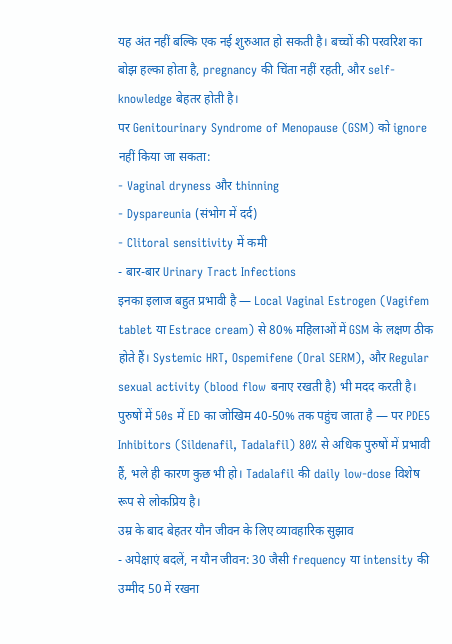यह अंत नहीं बल्कि एक नई शुरुआत हो सकती है। बच्चों की परवरिश का बोझ हल्का होता है, pregnancy की चिंता नहीं रहती, और self-knowledge बेहतर होती है।
पर Genitourinary Syndrome of Menopause (GSM) को ignore नहीं किया जा सकता:
- Vaginal dryness और thinning
- Dyspareunia (संभोग में दर्द)
- Clitoral sensitivity में कमी
- बार-बार Urinary Tract Infections
इनका इलाज बहुत प्रभावी है — Local Vaginal Estrogen (Vagifem tablet या Estrace cream) से 80% महिलाओं में GSM के लक्षण ठीक होते हैं। Systemic HRT, Ospemifene (Oral SERM), और Regular sexual activity (blood flow बनाए रखती है) भी मदद करती है।
पुरुषों में 50s में ED का जोखिम 40-50% तक पहुंच जाता है — पर PDE5 Inhibitors (Sildenafil, Tadalafil) 80% से अधिक पुरुषों में प्रभावी हैं, भले ही कारण कुछ भी हो। Tadalafil की daily low-dose विशेष रूप से लोकप्रिय है।
उम्र के बाद बेहतर यौन जीवन के लिए व्यावहारिक सुझाव
- अपेक्षाएं बदलें, न यौन जीवन: 30 जैसी frequency या intensity की उम्मीद 50 में रखना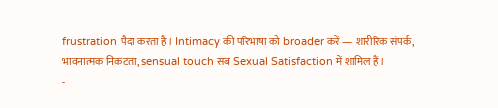frustration पैदा करता है। Intimacy की परिभाषा को broader करें — शारीरिक संपर्क, भावनात्मक निकटता, sensual touch सब Sexual Satisfaction में शामिल हैं।
-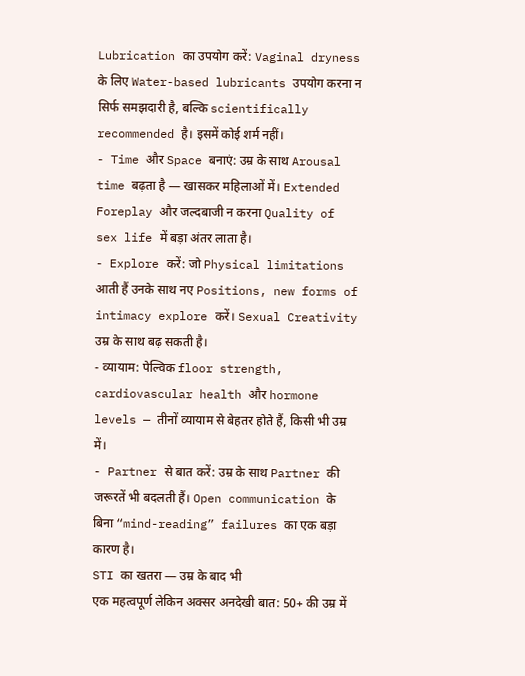Lubrication का उपयोग करें: Vaginal dryness के लिए Water-based lubricants उपयोग करना न सिर्फ समझदारी है, बल्कि scientifically recommended है। इसमें कोई शर्म नहीं।
- Time और Space बनाएं: उम्र के साथ Arousal time बढ़ता है — खासकर महिलाओं में। Extended Foreplay और जल्दबाजी न करना Quality of sex life में बड़ा अंतर लाता है।
- Explore करें: जो Physical limitations आती हैं उनके साथ नए Positions, new forms of intimacy explore करें। Sexual Creativity उम्र के साथ बढ़ सकती है।
- व्यायाम: पेल्विक floor strength, cardiovascular health और hormone levels — तीनों व्यायाम से बेहतर होते हैं, किसी भी उम्र में।
- Partner से बात करें: उम्र के साथ Partner की जरूरतें भी बदलती हैं। Open communication के बिना “mind-reading” failures का एक बड़ा कारण है।
STI का खतरा — उम्र के बाद भी
एक महत्वपूर्ण लेकिन अक्सर अनदेखी बात: 50+ की उम्र में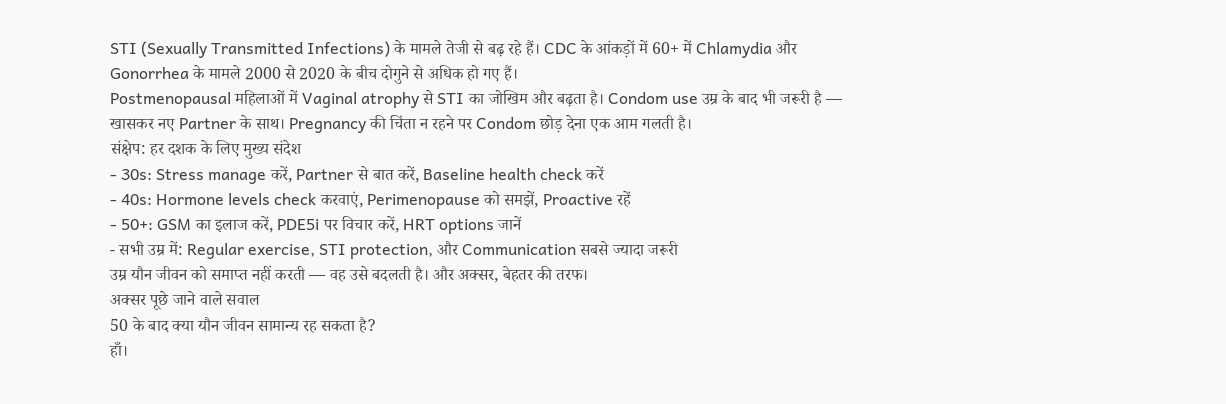STI (Sexually Transmitted Infections) के मामले तेजी से बढ़ रहे हैं। CDC के आंकड़ों में 60+ में Chlamydia और Gonorrhea के मामले 2000 से 2020 के बीच दोगुने से अधिक हो गए हैं।
Postmenopausal महिलाओं में Vaginal atrophy से STI का जोखिम और बढ़ता है। Condom use उम्र के बाद भी जरूरी है — खासकर नए Partner के साथ। Pregnancy की चिंता न रहने पर Condom छोड़ देना एक आम गलती है।
संक्षेप: हर दशक के लिए मुख्य संदेश
- 30s: Stress manage करें, Partner से बात करें, Baseline health check करें
- 40s: Hormone levels check करवाएं, Perimenopause को समझें, Proactive रहें
- 50+: GSM का इलाज करें, PDE5i पर विचार करें, HRT options जानें
- सभी उम्र में: Regular exercise, STI protection, और Communication सबसे ज्यादा जरूरी
उम्र यौन जीवन को समाप्त नहीं करती — वह उसे बदलती है। और अक्सर, बेहतर की तरफ।
अक्सर पूछे जाने वाले सवाल
50 के बाद क्या यौन जीवन सामान्य रह सकता है?
हाँ।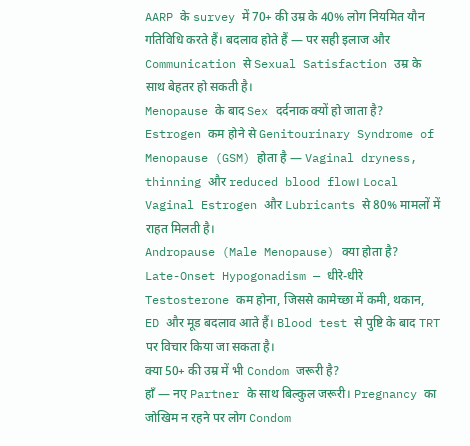AARP के survey में 70+ की उम्र के 40% लोग नियमित यौन गतिविधि करते हैं। बदलाव होते हैं — पर सही इलाज और Communication से Sexual Satisfaction उम्र के साथ बेहतर हो सकती है।
Menopause के बाद Sex दर्दनाक क्यों हो जाता है?
Estrogen कम होने से Genitourinary Syndrome of Menopause (GSM) होता है — Vaginal dryness, thinning और reduced blood flow। Local Vaginal Estrogen और Lubricants से 80% मामलों में राहत मिलती है।
Andropause (Male Menopause) क्या होता है?
Late-Onset Hypogonadism — धीरे-धीरे Testosterone कम होना, जिससे कामेच्छा में कमी, थकान, ED और मूड बदलाव आते हैं। Blood test से पुष्टि के बाद TRT पर विचार किया जा सकता है।
क्या 50+ की उम्र में भी Condom जरूरी है?
हाँ — नए Partner के साथ बिल्कुल जरूरी। Pregnancy का जोखिम न रहने पर लोग Condom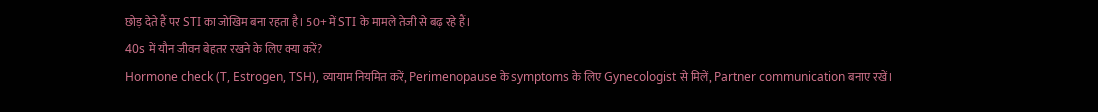छोड़ देते हैं पर STI का जोखिम बना रहता है। 50+ में STI के मामले तेजी से बढ़ रहे हैं।
40s में यौन जीवन बेहतर रखने के लिए क्या करें?
Hormone check (T, Estrogen, TSH), व्यायाम नियमित करें, Perimenopause के symptoms के लिए Gynecologist से मिलें, Partner communication बनाए रखें।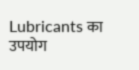Lubricants का उपयोग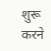शुरू करने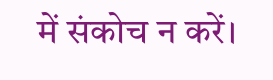में संकोच न करें।